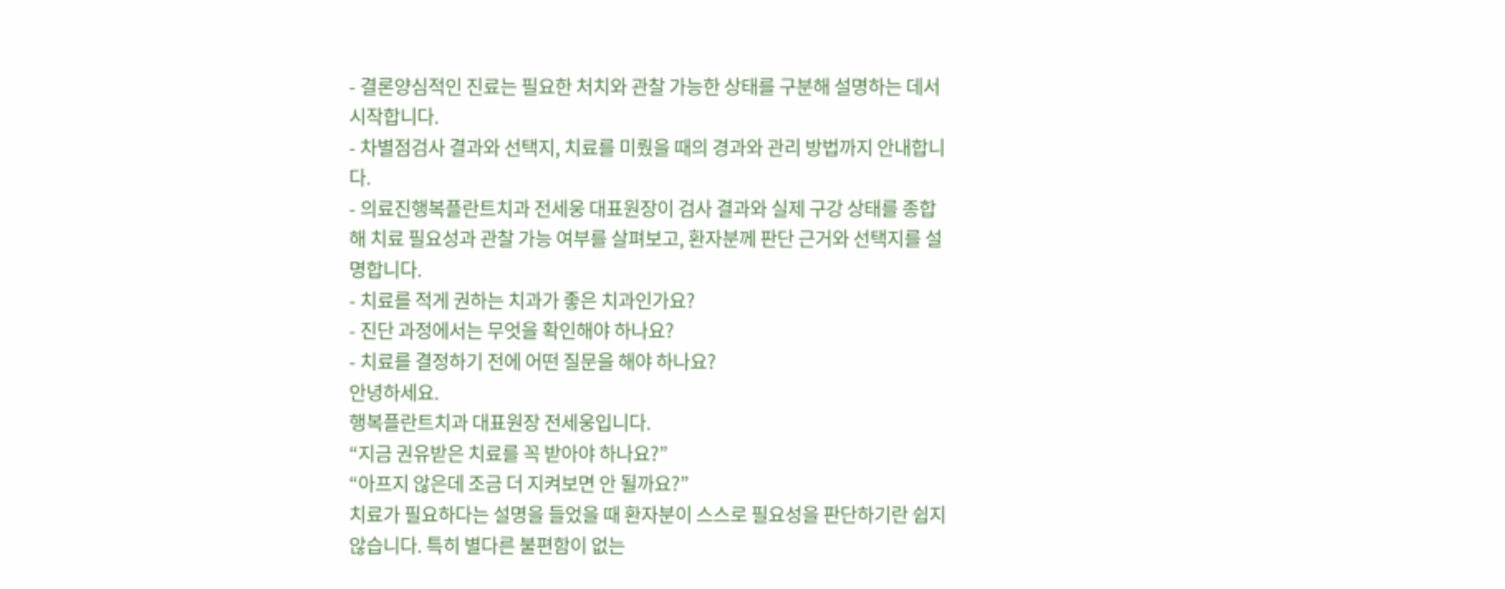- 결론양심적인 진료는 필요한 처치와 관찰 가능한 상태를 구분해 설명하는 데서 시작합니다.
- 차별점검사 결과와 선택지, 치료를 미뤘을 때의 경과와 관리 방법까지 안내합니다.
- 의료진행복플란트치과 전세웅 대표원장이 검사 결과와 실제 구강 상태를 종합해 치료 필요성과 관찰 가능 여부를 살펴보고, 환자분께 판단 근거와 선택지를 설명합니다.
- 치료를 적게 권하는 치과가 좋은 치과인가요?
- 진단 과정에서는 무엇을 확인해야 하나요?
- 치료를 결정하기 전에 어떤 질문을 해야 하나요?
안녕하세요.
행복플란트치과 대표원장 전세웅입니다.
“지금 권유받은 치료를 꼭 받아야 하나요?”
“아프지 않은데 조금 더 지켜보면 안 될까요?”
치료가 필요하다는 설명을 들었을 때 환자분이 스스로 필요성을 판단하기란 쉽지 않습니다. 특히 별다른 불편함이 없는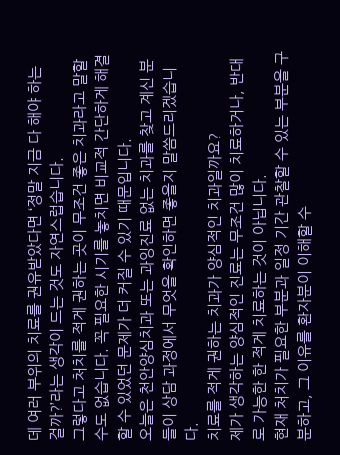데 여러 부위의 치료를 권유받았다면 ‘정말 지금 다 해야 하는 걸까?’라는 생각이 드는 것도 자연스럽습니다.
그렇다고 처치를 적게 권하는 곳이 무조건 좋은 치과라고 말할 수도 없습니다. 꼭 필요한 시기를 놓치면 비교적 간단하게 해결할 수 있었던 문제가 더 커질 수 있기 때문입니다.
오늘은 천안양심치과 또는 과잉진료 없는 치과를 찾고 계신 분들이 상담 과정에서 무엇을 확인하면 좋을지 말씀드리겠습니다.
치료를 적게 권하는 치과가 양심적인 치과일까요?
제가 생각하는 양심적인 진료는 무조건 많이 치료하거나, 반대로 가능한 한 적게 치료하는 것이 아닙니다.
현재 처치가 필요한 부분과 일정 기간 관찰할 수 있는 부분을 구분하고, 그 이유를 환자분이 이해할 수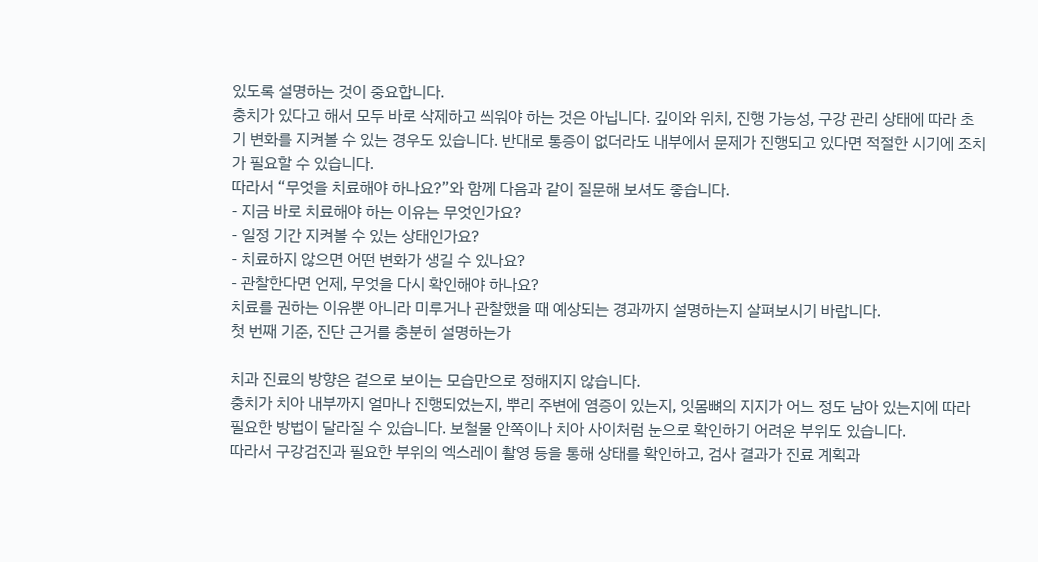있도록 설명하는 것이 중요합니다.
충치가 있다고 해서 모두 바로 삭제하고 씌워야 하는 것은 아닙니다. 깊이와 위치, 진행 가능성, 구강 관리 상태에 따라 초기 변화를 지켜볼 수 있는 경우도 있습니다. 반대로 통증이 없더라도 내부에서 문제가 진행되고 있다면 적절한 시기에 조치가 필요할 수 있습니다.
따라서 “무엇을 치료해야 하나요?”와 함께 다음과 같이 질문해 보셔도 좋습니다.
- 지금 바로 치료해야 하는 이유는 무엇인가요?
- 일정 기간 지켜볼 수 있는 상태인가요?
- 치료하지 않으면 어떤 변화가 생길 수 있나요?
- 관찰한다면 언제, 무엇을 다시 확인해야 하나요?
치료를 권하는 이유뿐 아니라 미루거나 관찰했을 때 예상되는 경과까지 설명하는지 살펴보시기 바랍니다.
첫 번째 기준, 진단 근거를 충분히 설명하는가

치과 진료의 방향은 겉으로 보이는 모습만으로 정해지지 않습니다.
충치가 치아 내부까지 얼마나 진행되었는지, 뿌리 주변에 염증이 있는지, 잇몸뼈의 지지가 어느 정도 남아 있는지에 따라 필요한 방법이 달라질 수 있습니다. 보철물 안쪽이나 치아 사이처럼 눈으로 확인하기 어려운 부위도 있습니다.
따라서 구강검진과 필요한 부위의 엑스레이 촬영 등을 통해 상태를 확인하고, 검사 결과가 진료 계획과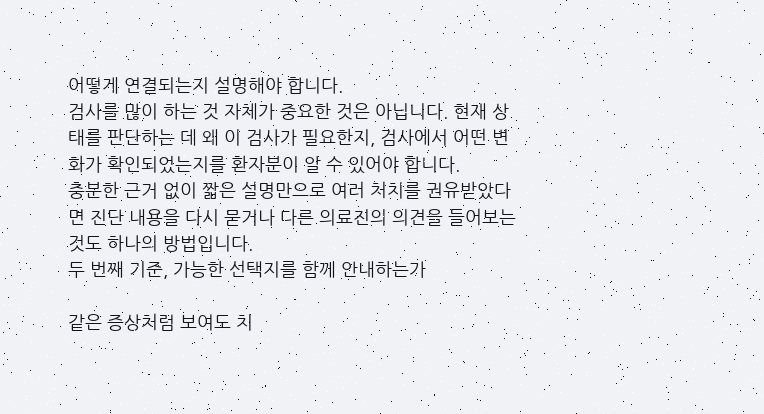어떻게 연결되는지 설명해야 합니다.
검사를 많이 하는 것 자체가 중요한 것은 아닙니다. 현재 상태를 판단하는 데 왜 이 검사가 필요한지, 검사에서 어떤 변화가 확인되었는지를 환자분이 알 수 있어야 합니다.
충분한 근거 없이 짧은 설명만으로 여러 처치를 권유받았다면 진단 내용을 다시 묻거나 다른 의료진의 의견을 들어보는 것도 하나의 방법입니다.
두 번째 기준, 가능한 선택지를 함께 안내하는가

같은 증상처럼 보여도 치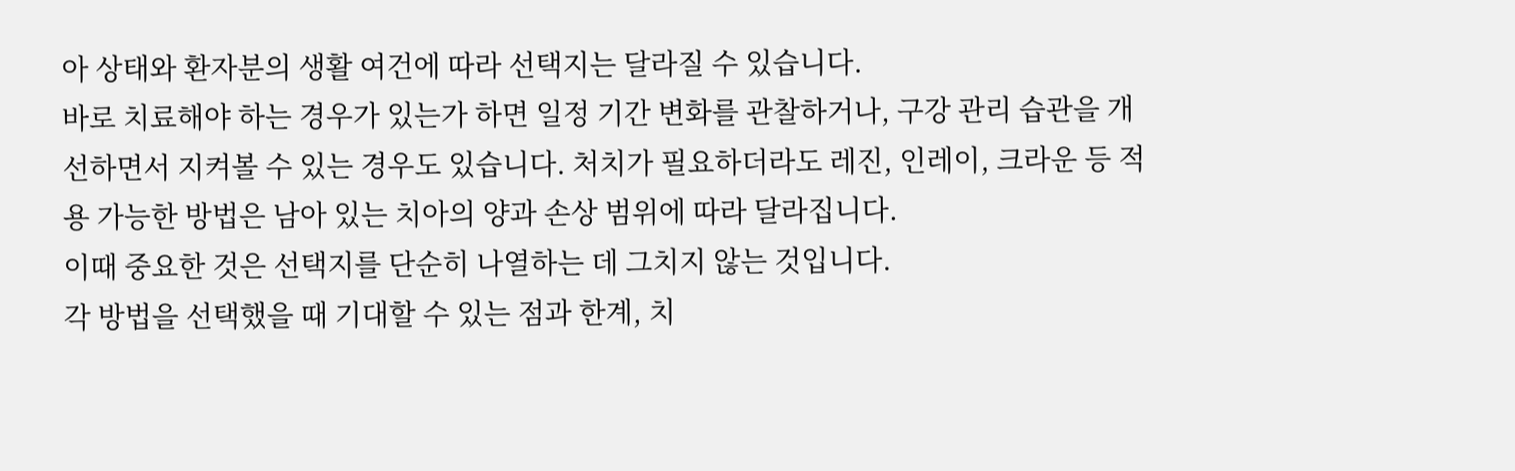아 상태와 환자분의 생활 여건에 따라 선택지는 달라질 수 있습니다.
바로 치료해야 하는 경우가 있는가 하면 일정 기간 변화를 관찰하거나, 구강 관리 습관을 개선하면서 지켜볼 수 있는 경우도 있습니다. 처치가 필요하더라도 레진, 인레이, 크라운 등 적용 가능한 방법은 남아 있는 치아의 양과 손상 범위에 따라 달라집니다.
이때 중요한 것은 선택지를 단순히 나열하는 데 그치지 않는 것입니다.
각 방법을 선택했을 때 기대할 수 있는 점과 한계, 치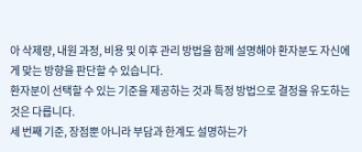아 삭제량, 내원 과정, 비용 및 이후 관리 방법을 함께 설명해야 환자분도 자신에게 맞는 방향을 판단할 수 있습니다.
환자분이 선택할 수 있는 기준을 제공하는 것과 특정 방법으로 결정을 유도하는 것은 다릅니다.
세 번째 기준, 장점뿐 아니라 부담과 한계도 설명하는가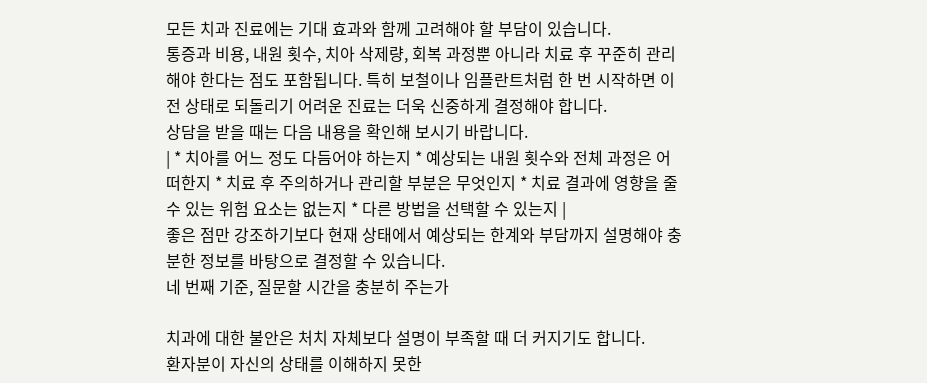모든 치과 진료에는 기대 효과와 함께 고려해야 할 부담이 있습니다.
통증과 비용, 내원 횟수, 치아 삭제량, 회복 과정뿐 아니라 치료 후 꾸준히 관리해야 한다는 점도 포함됩니다. 특히 보철이나 임플란트처럼 한 번 시작하면 이전 상태로 되돌리기 어려운 진료는 더욱 신중하게 결정해야 합니다.
상담을 받을 때는 다음 내용을 확인해 보시기 바랍니다.
| * 치아를 어느 정도 다듬어야 하는지 * 예상되는 내원 횟수와 전체 과정은 어떠한지 * 치료 후 주의하거나 관리할 부분은 무엇인지 * 치료 결과에 영향을 줄 수 있는 위험 요소는 없는지 * 다른 방법을 선택할 수 있는지 |
좋은 점만 강조하기보다 현재 상태에서 예상되는 한계와 부담까지 설명해야 충분한 정보를 바탕으로 결정할 수 있습니다.
네 번째 기준, 질문할 시간을 충분히 주는가

치과에 대한 불안은 처치 자체보다 설명이 부족할 때 더 커지기도 합니다.
환자분이 자신의 상태를 이해하지 못한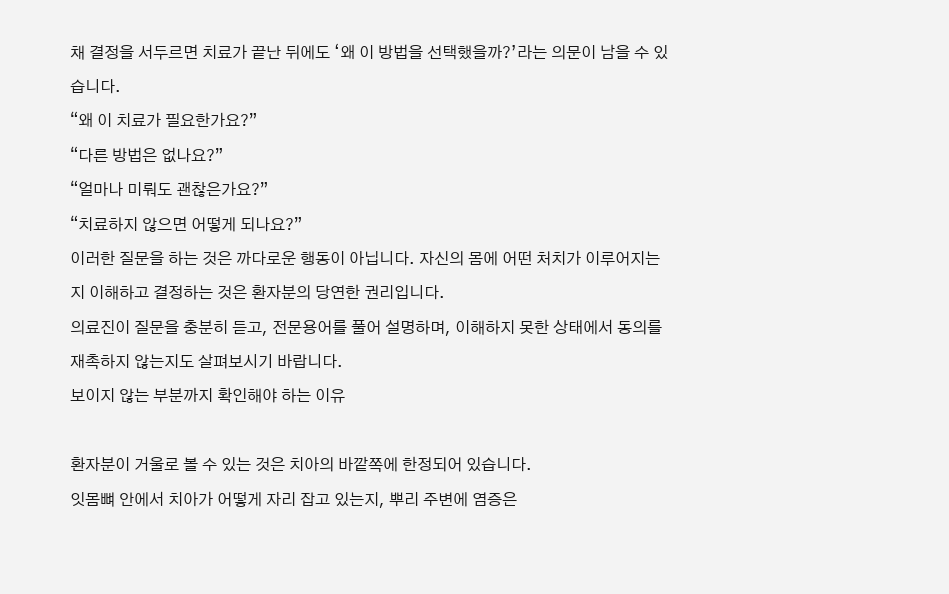채 결정을 서두르면 치료가 끝난 뒤에도 ‘왜 이 방법을 선택했을까?’라는 의문이 남을 수 있습니다.
“왜 이 치료가 필요한가요?”
“다른 방법은 없나요?”
“얼마나 미뤄도 괜찮은가요?”
“치료하지 않으면 어떻게 되나요?”
이러한 질문을 하는 것은 까다로운 행동이 아닙니다. 자신의 몸에 어떤 처치가 이루어지는지 이해하고 결정하는 것은 환자분의 당연한 권리입니다.
의료진이 질문을 충분히 듣고, 전문용어를 풀어 설명하며, 이해하지 못한 상태에서 동의를 재촉하지 않는지도 살펴보시기 바랍니다.
보이지 않는 부분까지 확인해야 하는 이유

환자분이 거울로 볼 수 있는 것은 치아의 바깥쪽에 한정되어 있습니다.
잇몸뼈 안에서 치아가 어떻게 자리 잡고 있는지, 뿌리 주변에 염증은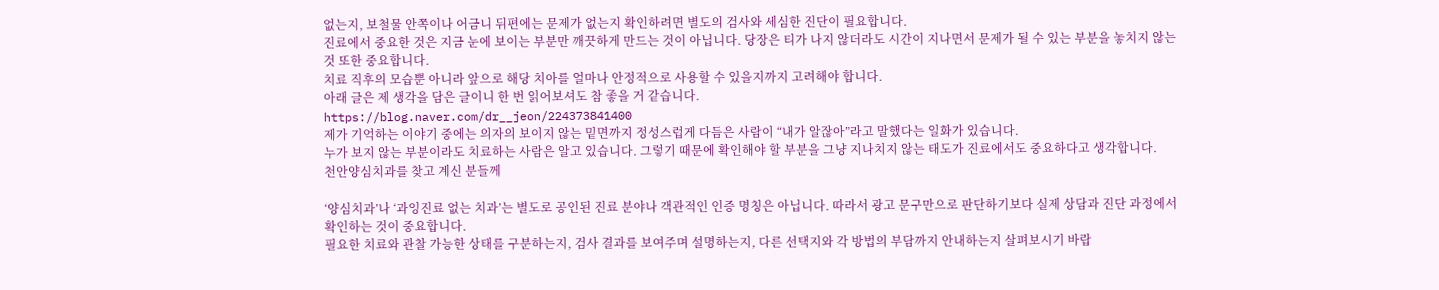없는지, 보철물 안쪽이나 어금니 뒤편에는 문제가 없는지 확인하려면 별도의 검사와 세심한 진단이 필요합니다.
진료에서 중요한 것은 지금 눈에 보이는 부분만 깨끗하게 만드는 것이 아닙니다. 당장은 티가 나지 않더라도 시간이 지나면서 문제가 될 수 있는 부분을 놓치지 않는 것 또한 중요합니다.
치료 직후의 모습뿐 아니라 앞으로 해당 치아를 얼마나 안정적으로 사용할 수 있을지까지 고려해야 합니다.
아래 글은 제 생각을 담은 글이니 한 번 읽어보셔도 참 좋을 거 같습니다.
https://blog.naver.com/dr__jeon/224373841400
제가 기억하는 이야기 중에는 의자의 보이지 않는 밑면까지 정성스럽게 다듬은 사람이 “내가 알잖아”라고 말했다는 일화가 있습니다.
누가 보지 않는 부분이라도 치료하는 사람은 알고 있습니다. 그렇기 때문에 확인해야 할 부분을 그냥 지나치지 않는 태도가 진료에서도 중요하다고 생각합니다.
천안양심치과를 찾고 계신 분들께

‘양심치과’나 ‘과잉진료 없는 치과’는 별도로 공인된 진료 분야나 객관적인 인증 명칭은 아닙니다. 따라서 광고 문구만으로 판단하기보다 실제 상담과 진단 과정에서 확인하는 것이 중요합니다.
필요한 치료와 관찰 가능한 상태를 구분하는지, 검사 결과를 보여주며 설명하는지, 다른 선택지와 각 방법의 부담까지 안내하는지 살펴보시기 바랍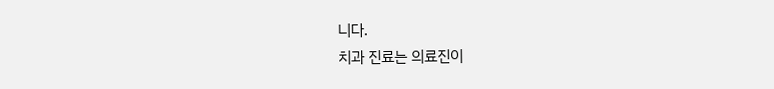니다.
치과 진료는 의료진이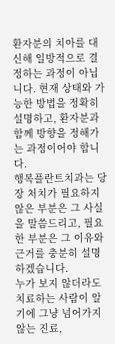환자분의 치아를 대신해 일방적으로 결정하는 과정이 아닙니다. 현재 상태와 가능한 방법을 정확히 설명하고, 환자분과 함께 방향을 정해가는 과정이어야 합니다.
행복플란트치과는 당장 처치가 필요하지 않은 부분은 그 사실을 말씀드리고, 필요한 부분은 그 이유와 근거를 충분히 설명하겠습니다.
누가 보지 않더라도 치료하는 사람이 알기에 그냥 넘어가지 않는 진료,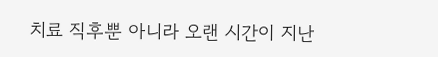치료 직후뿐 아니라 오랜 시간이 지난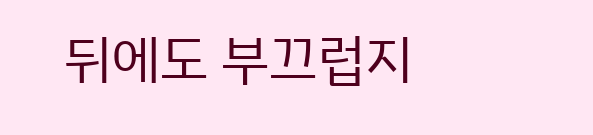뒤에도 부끄럽지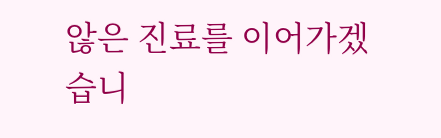않은 진료를 이어가겠습니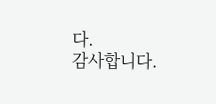다.
감사합니다.